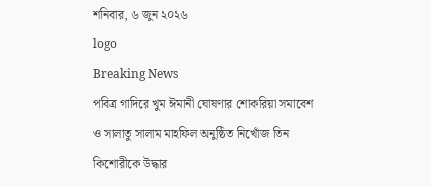শনিবার, ৬ জুন ২০২৬
logo
Breaking News
পবিত্র গাদিরে খুম ঈমানী ঘোষণার শোকরিয়া সমাবেশ ও সালাতু সালাম মাহফিল অনুষ্ঠিত নিখোঁজ তিন কিশোরীকে উদ্ধার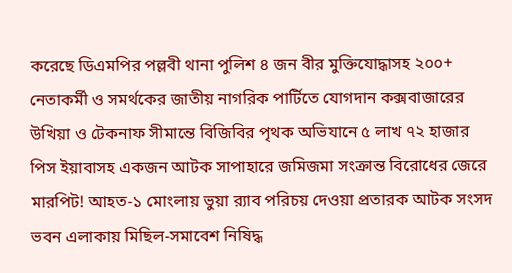করেছে ডিএমপির পল্লবী থানা পুলিশ ৪ জন বীর মুক্তিযোদ্ধাসহ ২০০+ নেতাকর্মী ও সমর্থকের জাতীয় নাগরিক পার্টিতে যোগদান কক্সবাজারের উখিয়া ও টেকনাফ সীমান্তে বিজিবির পৃথক অভিযানে ৫ লাখ ৭২ হাজার পিস ইয়াবাসহ একজন আটক সাপাহারে জমিজমা সংক্রান্ত বিরোধের জেরে মারপিট! আহত-১ মোংলায় ভুয়া র‍্যাব পরিচয় দেওয়া প্রতারক আটক সংসদ ভবন এলাকায় মিছিল-সমাবেশ নিষিদ্ধ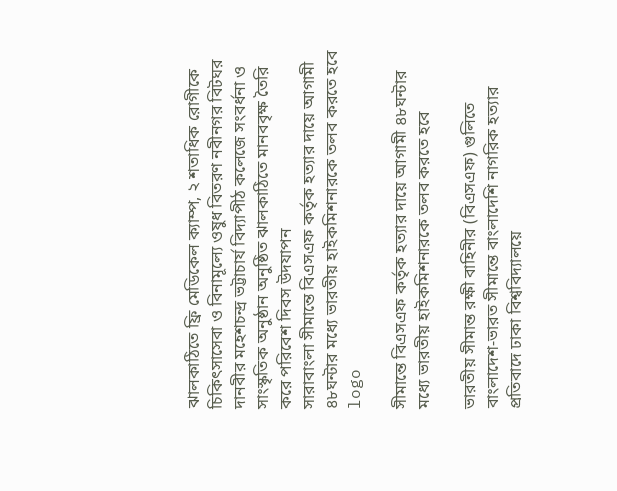ঝালকাঠিতে ফ্রি মেডিকেল ক্যাম্প, ২ শতাধিক রোগীকে চিকিৎসাসেবা ও বিনামূল্যে ওষুধ বিতরণ নবীনগর বিটঘর দানবীর মহেশচন্দ্র ভট্টাচার্য বিদ্যাপীঠ কলেজে সংবর্ধনা ও সাংস্কৃতিক অনুষ্ঠান অনুষ্ঠিত ঝালকাঠিতে মানববৃক্ষ তৈরি করে পরিবেশ দিবস উদযাপন
সারাবাংলা সীমান্তে বিএসএফ কর্তৃক হত্যার দায়ে আগামী ৪৮ঘন্টার মধ্যে ভারতীয় হাইকমিশনারকে তলব করতে হবে
logo

সীমান্তে বিএসএফ কর্তৃক হত্যার দায়ে আগামী ৪৮ঘন্টার মধ্যে ভারতীয় হাইকমিশনারকে তলব করতে হবে

ভারতীয় সীমান্ত রক্ষী বাহিনীর (বিএসএফ) গুলিতে বাংলাদেশ-ভারত সীমান্তে বাংলাদেশি নাগরিক হত্যার প্রতিবাদে ঢাকা বিশ্ববিদ্যালয়ে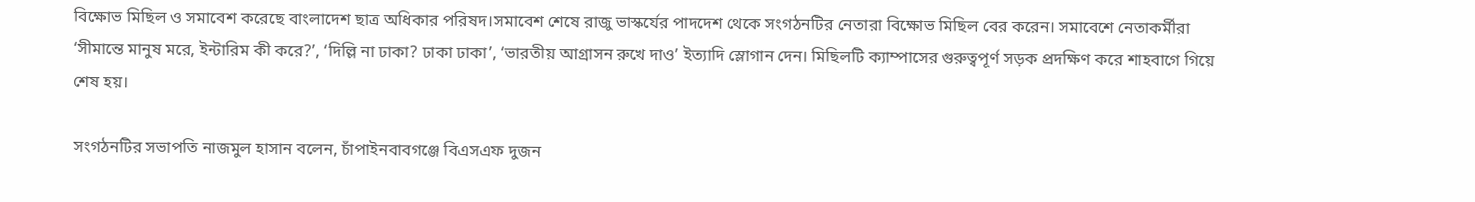বিক্ষোভ মিছিল ও সমাবেশ করেছে বাংলাদেশ ছাত্র অধিকার পরিষদ।সমাবেশ শেষে রাজু ভাস্কর্যের পাদদেশ থেকে সংগঠনটির নেতারা বিক্ষোভ মিছিল বের করেন। সমাবেশে নেতাকর্মীরা ‘সীমান্তে মানুষ মরে, ইন্টারিম কী করে?’, ‘দিল্লি না ঢাকা? ঢাকা ঢাকা’, ‘ভারতীয় আগ্রাসন রুখে দাও’ ইত্যাদি স্লোগান দেন। মিছিলটি ক্যাম্পাসের গুরুত্বপূর্ণ সড়ক প্রদক্ষিণ করে শাহবাগে গিয়ে শেষ হয়।

সংগঠনটির সভাপতি নাজমুল হাসান বলেন, চাঁপাইনবাবগঞ্জে বিএসএফ দুজন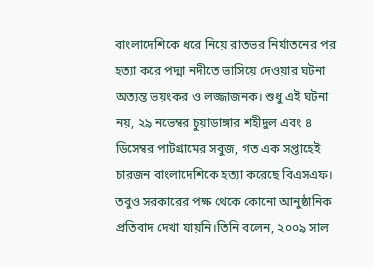বাংলাদেশিকে ধরে নিয়ে রাতভর নির্যাতনের পর হত্যা করে পদ্মা নদীতে ভাসিয়ে দেওয়ার ঘটনা অত্যন্ত ভয়ংকর ও লজ্জাজনক। শুধু এই ঘটনা নয়, ২৯ নভেম্বর চুয়াডাঙ্গার শহীদুল এবং ৪ ডিসেম্বর পাটগ্রামের সবুজ, গত এক সপ্তাহেই চারজন বাংলাদেশিকে হত্যা করেছে বিএসএফ। তবুও সরকারের পক্ষ থেকে কোনো আনুষ্ঠানিক প্রতিবাদ দেখা যায়নি।তিনি বলেন, ২০০৯ সাল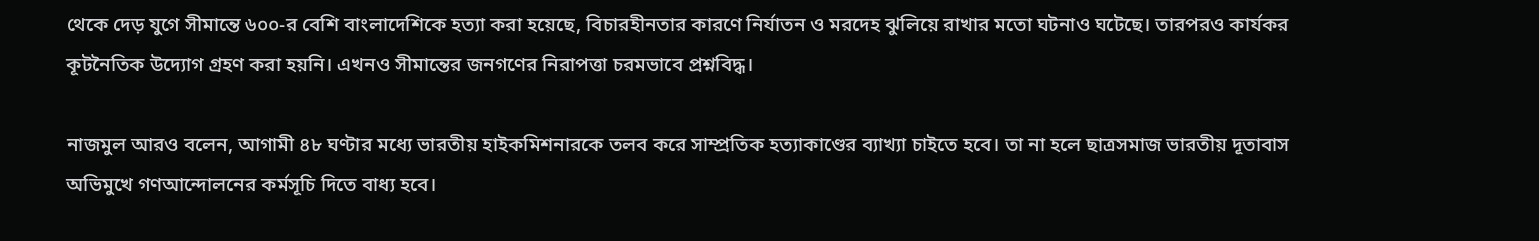থেকে দেড় যুগে সীমান্তে ৬০০-র বেশি বাংলাদেশিকে হত্যা করা হয়েছে, বিচারহীনতার কারণে নির্যাতন ও মরদেহ ঝুলিয়ে রাখার মতো ঘটনাও ঘটেছে। তারপরও কার্যকর কূটনৈতিক উদ্যোগ গ্রহণ করা হয়নি। এখনও সীমান্তের জনগণের নিরাপত্তা চরমভাবে প্রশ্নবিদ্ধ।

নাজমুল আরও বলেন, আগামী ৪৮ ঘণ্টার মধ্যে ভারতীয় হাইকমিশনারকে তলব করে সাম্প্রতিক হত্যাকাণ্ডের ব্যাখ্যা চাইতে হবে। তা না হলে ছাত্রসমাজ ভারতীয় দূতাবাস অভিমুখে গণআন্দোলনের কর্মসূচি দিতে বাধ্য হবে।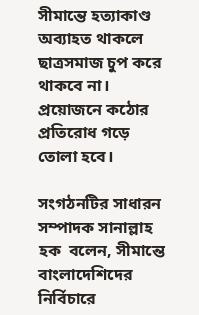সীমান্তে হত্যাকাণ্ড অব্যাহত থাকলে ছাত্রসমাজ চুপ করে থাকবে না। প্রয়োজনে কঠোর প্রতিরোধ গড়ে তোলা হবে।

সংগঠনটির সাধারন সম্পাদক সানাল্লাহ হক  বলেন, সীমান্তে বাংলাদেশিদের নির্বিচারে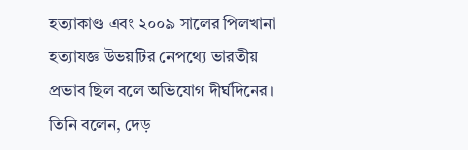হত্যাকাণ্ড এবং ২০০৯ সালের পিলখানা হত্যাযজ্ঞ উভয়টির নেপথ্যে ভারতীয় প্রভাব ছিল বলে অভিযোগ দীর্ঘদিনের। তিনি বলেন, দেড়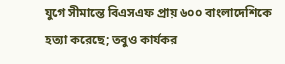যুগে সীমান্তে বিএসএফ প্রায় ৬০০ বাংলাদেশিকে হত্যা করেছে; তবুও কার্যকর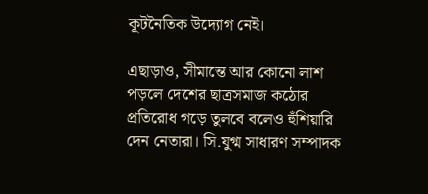কূটনৈতিক উদ্যোগ নেই।

এছাড়াও, সীমান্তে আর কোনো লাশ পড়লে দেশের ছাত্রসমাজ কঠোর প্রতিরোধ গড়ে তুলবে বলেও হুঁশিয়ারি দেন নেতারা। সি.যুগ্ম সাধারণ সম্পাদক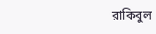রাকিবুল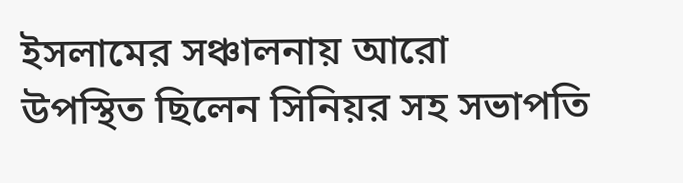ইসলামের সঞ্চালনায় আরো
উপস্থিত ছিলেন সিনিয়র সহ সভাপতি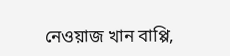নেওয়াজ খান বাপ্পি,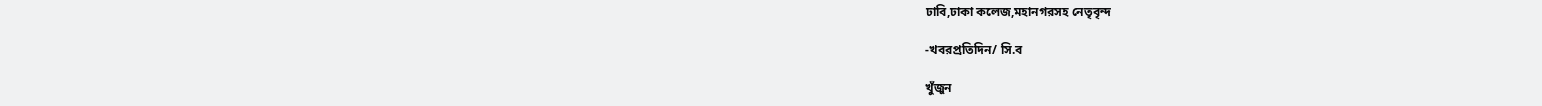ঢাবি,ঢাকা কলেজ,মহানগরসহ নেতৃবৃন্দ

-খবরপ্রতিদিন/ সি.ব

খুঁজুন